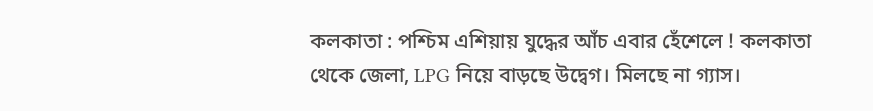কলকাতা : পশ্চিম এশিয়ায় যুদ্ধের আঁচ এবার হেঁশেলে ! কলকাতা থেকে জেলা, LPG নিয়ে বাড়ছে উদ্বেগ। মিলছে না গ্যাস।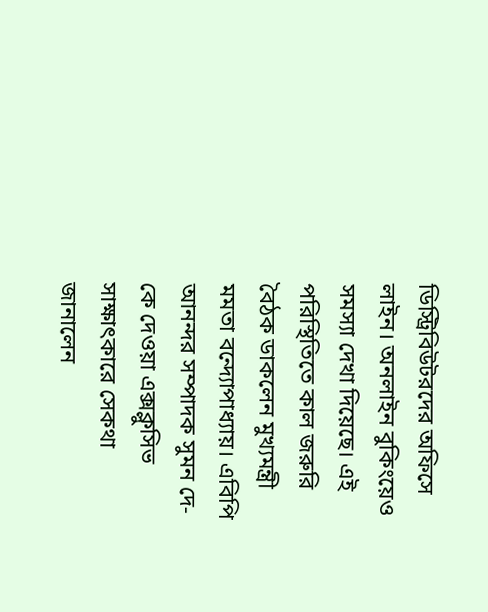ডিস্ট্রিবিউটরদের অফিসে লাইন। অনলাইন বুকিংয়েও সমস্যা দেখা দিয়েছে। এই পরিস্থিতিতে কাল জরুরি বৈঠক ডাকলেন মুখ্যমন্ত্রী মমতা বন্দ্যোপাধ্যায়। এবিপি আনন্দর সম্পাদক সুমন দে-কে দেওয়া এক্সক্লুসিভ সাক্ষাৎকারে সেকথা জানালেন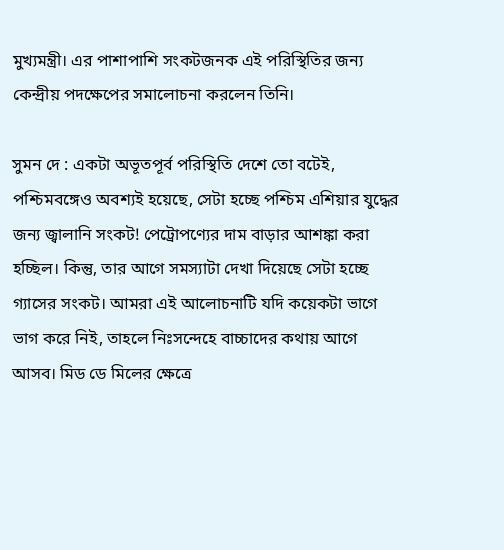মুখ্যমন্ত্রী। এর পাশাপাশি সংকটজনক এই পরিস্থিতির জন্য কেন্দ্রীয় পদক্ষেপের সমালোচনা করলেন তিনি।

সুমন দে : একটা অভূতপূর্ব পরিস্থিতি দেশে তো বটেই, পশ্চিমবঙ্গেও অবশ্যই হয়েছে, সেটা হচ্ছে পশ্চিম এশিয়ার যুদ্ধের জন্য জ্বালানি সংকট! পেট্রোপণ্যের দাম বাড়ার আশঙ্কা করা হচ্ছিল। কিন্তু, তার আগে সমস্যাটা দেখা দিয়েছে সেটা হচ্ছে গ্যাসের সংকট। আমরা এই আলোচনাটি যদি কয়েকটা ভাগে ভাগ করে নিই, তাহলে নিঃসন্দেহে বাচ্চাদের কথায় আগে আসব। মিড ডে মিলের ক্ষেত্রে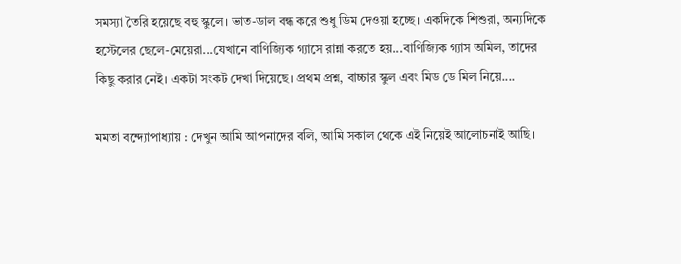সমস্যা তৈরি হয়েছে বহু স্কুলে। ভাত-ডাল বন্ধ করে শুধু ডিম দেওয়া হচ্ছে। একদিকে শিশুরা, অন্যদিকে হস্টেলের ছেলে-মেয়েরা...যেখানে বাণিজ্যিক গ্যাসে রান্না করতে হয়...বাণিজ্যিক গ্যাস অমিল, তাদের কিছু করার নেই। একটা সংকট দেখা দিয়েছে। প্রথম প্রশ্ন, বাচ্চার স্কুল এবং মিড ডে মিল নিয়ে....

মমতা বন্দ্যোপাধ্যায় : দেখুন আমি আপনাদের বলি, আমি সকাল থেকে এই নিয়েই আলোচনাই আছি।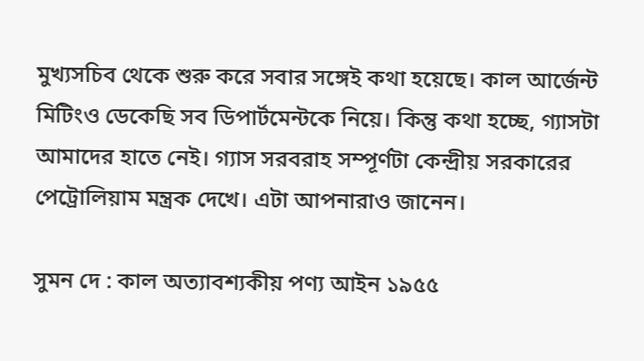মুখ্যসচিব থেকে শুরু করে সবার সঙ্গেই কথা হয়েছে। কাল আর্জেন্ট মিটিংও ডেকেছি সব ডিপার্টমেন্টকে নিয়ে। কিন্তু কথা হচ্ছে, গ্যাসটা আমাদের হাতে নেই। গ্যাস সরবরাহ সম্পূর্ণটা কেন্দ্রীয় সরকারের পেট্রোলিয়াম মন্ত্রক দেখে। এটা আপনারাও জানেন।

সুমন দে : কাল অত্যাবশ্যকীয় পণ্য আইন ১৯৫৫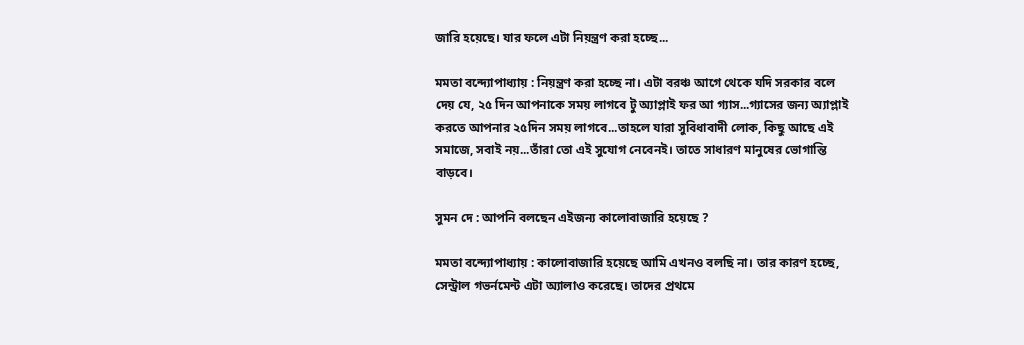জারি হয়েছে। যার ফলে এটা নিয়ন্ত্রণ করা হচ্ছে...

মমতা বন্দ্যোপাধ্যায় : নিয়ন্ত্রণ করা হচ্ছে না। এটা বরঞ্চ আগে থেকে যদি সরকার বলে দেয় যে, ২৫ দিন আপনাকে সময় লাগবে টু অ্যাপ্লাই ফর আ গ্যাস...গ্যাসের জন্য অ্যাপ্লাই করতে আপনার ২৫দিন সময় লাগবে...তাহলে যারা সুবিধাবাদী লোক, কিছু আছে এই সমাজে, সবাই নয়...তাঁরা তো এই সুযোগ নেবেনই। তাতে সাধারণ মানুষের ভোগান্তি বাড়বে।

সুমন দে : আপনি বলছেন এইজন্য কালোবাজারি হয়েছে ?

মমতা বন্দ্যোপাধ্যায় : কালোবাজারি হয়েছে আমি এখনও বলছি না। তার কারণ হচ্ছে, সেন্ট্রাল গভর্নমেন্ট এটা অ্যালাও করেছে। তাদের প্রথমে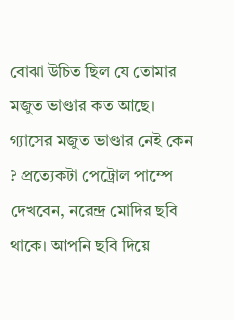বোঝা উচিত ছিল যে তোমার মজুত ভাণ্ডার কত আছে। গ্যাসের মজুত ভাণ্ডার নেই কেন ? প্রত্যেকটা পেট্রোল পাম্পে দেখবেন, নরেন্দ্র মোদির ছবি থাকে। আপনি ছবি দিয়ে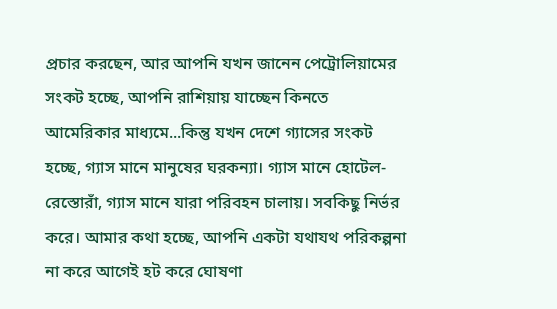প্রচার করছেন, আর আপনি যখন জানেন পেট্রোলিয়ামের সংকট হচ্ছে, আপনি রাশিয়ায় যাচ্ছেন কিনতে আমেরিকার মাধ্যমে...কিন্তু যখন দেশে গ্যাসের সংকট হচ্ছে, গ্যাস মানে মানুষের ঘরকন্যা। গ্যাস মানে হোটেল-রেস্তোরাঁ, গ্যাস মানে যারা পরিবহন চালায়। সবকিছু নির্ভর করে। আমার কথা হচ্ছে, আপনি একটা যথাযথ পরিকল্পনা না করে আগেই হট করে ঘোষণা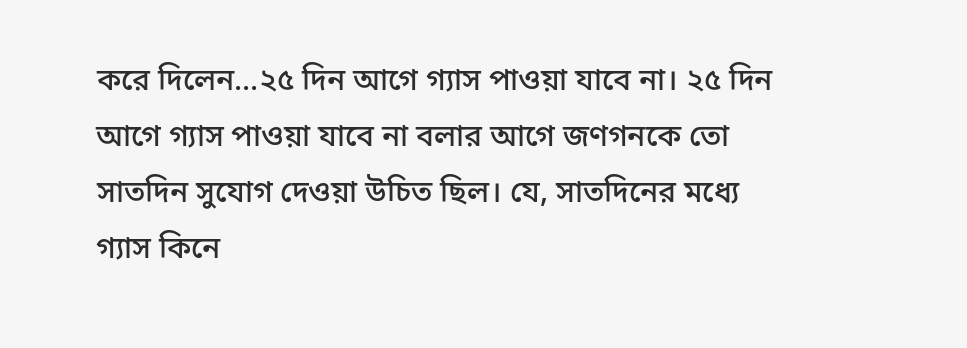করে দিলেন...২৫ দিন আগে গ্যাস পাওয়া যাবে না। ২৫ দিন আগে গ্যাস পাওয়া যাবে না বলার আগে জণগনকে তো সাতদিন সুযোগ দেওয়া উচিত ছিল। যে, সাতদিনের মধ্যে গ্যাস কিনে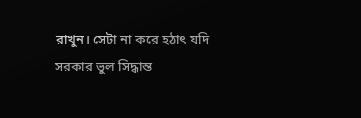রাখুন। সেটা না করে হঠাৎ যদি সরকার ভুল সিদ্ধান্ত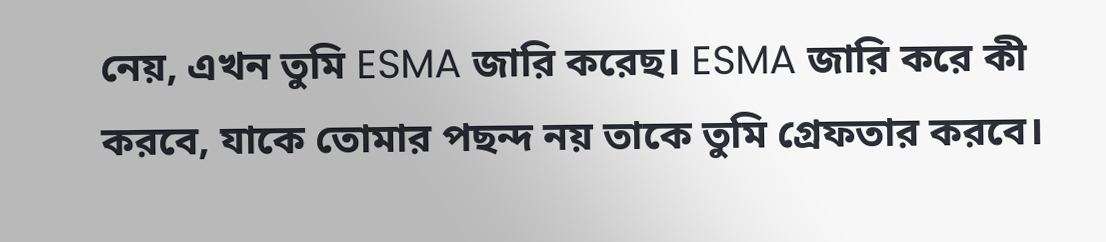নেয়, এখন তুমি ESMA জারি করেছ। ESMA জারি করে কী করবে, যাকে তোমার পছন্দ নয় তাকে তুমি গ্রেফতার করবে।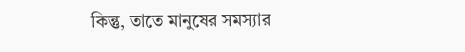কিন্তু, তাতে মানুষের সমস্যার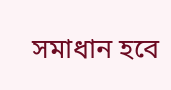সমাধান হবে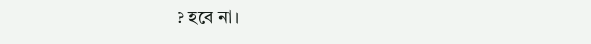? হবে না।